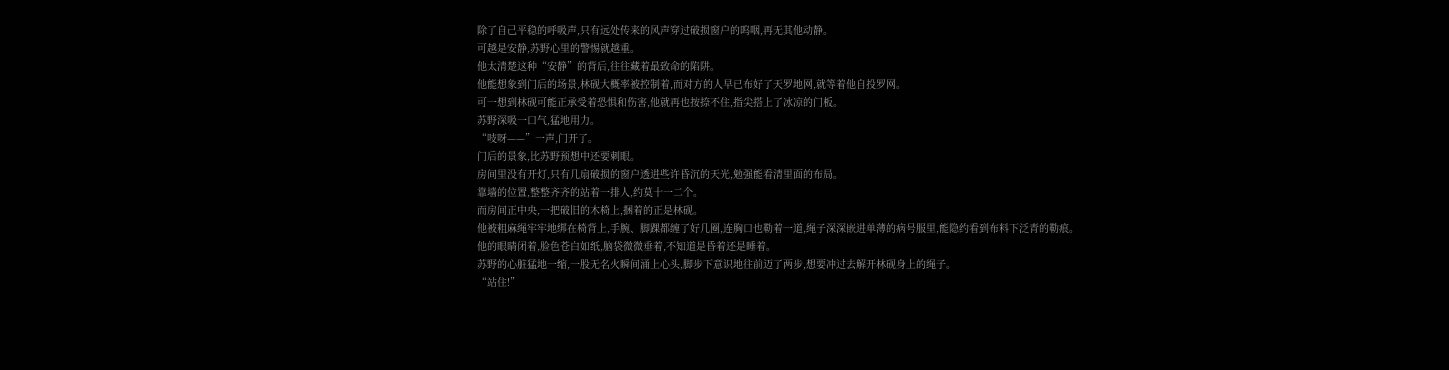除了自己平稳的呼吸声,只有远处传来的风声穿过破损窗户的呜咽,再无其他动静。
可越是安静,苏野心里的警惕就越重。
他太清楚这种“安静”的背后,往往藏着最致命的陷阱。
他能想象到门后的场景,林砚大概率被控制着,而对方的人早已布好了天罗地网,就等着他自投罗网。
可一想到林砚可能正承受着恐惧和伤害,他就再也按捺不住,指尖搭上了冰凉的门板。
苏野深吸一口气,猛地用力。
“吱呀——”一声,门开了。
门后的景象,比苏野预想中还要刺眼。
房间里没有开灯,只有几扇破损的窗户透进些许昏沉的天光,勉强能看清里面的布局。
靠墙的位置,整整齐齐的站着一排人,约莫十一二个。
而房间正中央,一把破旧的木椅上,捆着的正是林砚。
他被粗麻绳牢牢地绑在椅背上,手腕、脚踝都缠了好几圈,连胸口也勒着一道,绳子深深嵌进单薄的病号服里,能隐约看到布料下泛青的勒痕。
他的眼睛闭着,脸色苍白如纸,脑袋微微垂着,不知道是昏着还是睡着。
苏野的心脏猛地一缩,一股无名火瞬间涌上心头,脚步下意识地往前迈了两步,想要冲过去解开林砚身上的绳子。
“站住!”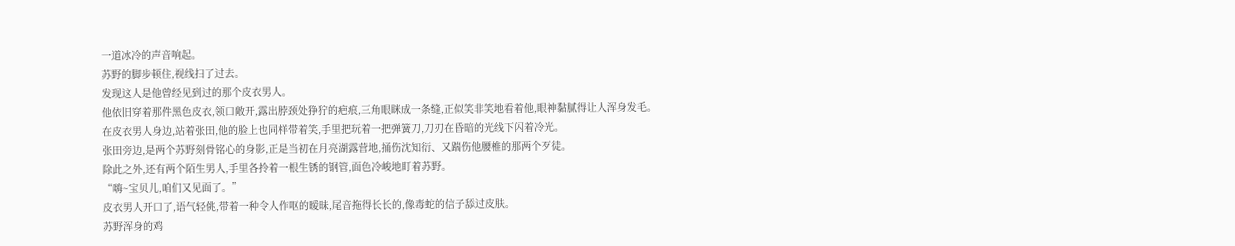一道冰冷的声音响起。
苏野的脚步顿住,视线扫了过去。
发现这人是他曾经见到过的那个皮衣男人。
他依旧穿着那件黑色皮衣,领口敞开,露出脖颈处狰狞的疤痕,三角眼眯成一条缝,正似笑非笑地看着他,眼神黏腻得让人浑身发毛。
在皮衣男人身边,站着张田,他的脸上也同样带着笑,手里把玩着一把弹簧刀,刀刃在昏暗的光线下闪着冷光。
张田旁边,是两个苏野刻骨铭心的身影,正是当初在月亮湖露营地,捅伤沈知衍、又踹伤他腰椎的那两个歹徒。
除此之外,还有两个陌生男人,手里各拎着一根生锈的钢管,面色冷峻地盯着苏野。
“嗨~宝贝儿,咱们又见面了。”
皮衣男人开口了,语气轻佻,带着一种令人作呕的暧昧,尾音拖得长长的,像毒蛇的信子舔过皮肤。
苏野浑身的鸡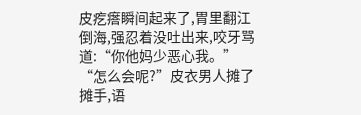皮疙瘩瞬间起来了,胃里翻江倒海,强忍着没吐出来,咬牙骂道:“你他妈少恶心我。”
“怎么会呢?”皮衣男人摊了摊手,语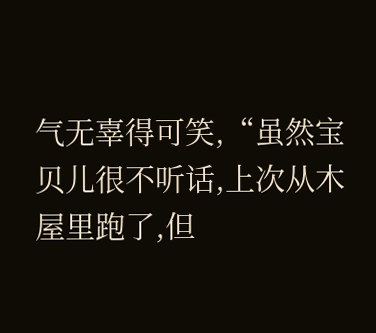气无辜得可笑,“虽然宝贝儿很不听话,上次从木屋里跑了,但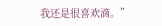我还是很喜欢滴。”